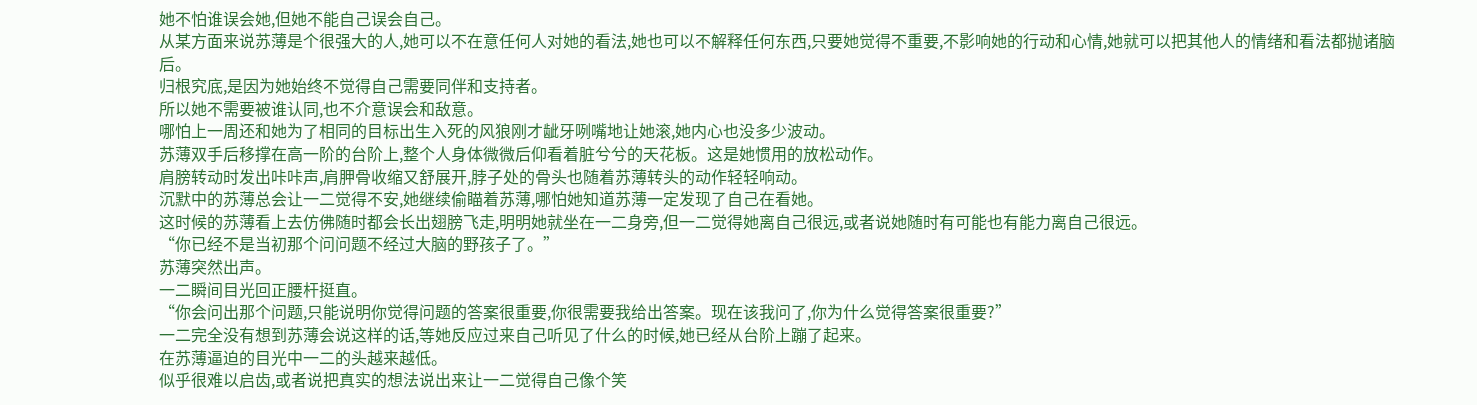她不怕谁误会她,但她不能自己误会自己。
从某方面来说苏薄是个很强大的人,她可以不在意任何人对她的看法,她也可以不解释任何东西,只要她觉得不重要,不影响她的行动和心情,她就可以把其他人的情绪和看法都抛诸脑后。
归根究底,是因为她始终不觉得自己需要同伴和支持者。
所以她不需要被谁认同,也不介意误会和敌意。
哪怕上一周还和她为了相同的目标出生入死的风狼刚才龇牙咧嘴地让她滚,她内心也没多少波动。
苏薄双手后移撑在高一阶的台阶上,整个人身体微微后仰看着脏兮兮的天花板。这是她惯用的放松动作。
肩膀转动时发出咔咔声,肩胛骨收缩又舒展开,脖子处的骨头也随着苏薄转头的动作轻轻响动。
沉默中的苏薄总会让一二觉得不安,她继续偷瞄着苏薄,哪怕她知道苏薄一定发现了自己在看她。
这时候的苏薄看上去仿佛随时都会长出翅膀飞走,明明她就坐在一二身旁,但一二觉得她离自己很远,或者说她随时有可能也有能力离自己很远。
“你已经不是当初那个问问题不经过大脑的野孩子了。”
苏薄突然出声。
一二瞬间目光回正腰杆挺直。
“你会问出那个问题,只能说明你觉得问题的答案很重要,你很需要我给出答案。现在该我问了,你为什么觉得答案很重要?”
一二完全没有想到苏薄会说这样的话,等她反应过来自己听见了什么的时候,她已经从台阶上蹦了起来。
在苏薄逼迫的目光中一二的头越来越低。
似乎很难以启齿,或者说把真实的想法说出来让一二觉得自己像个笑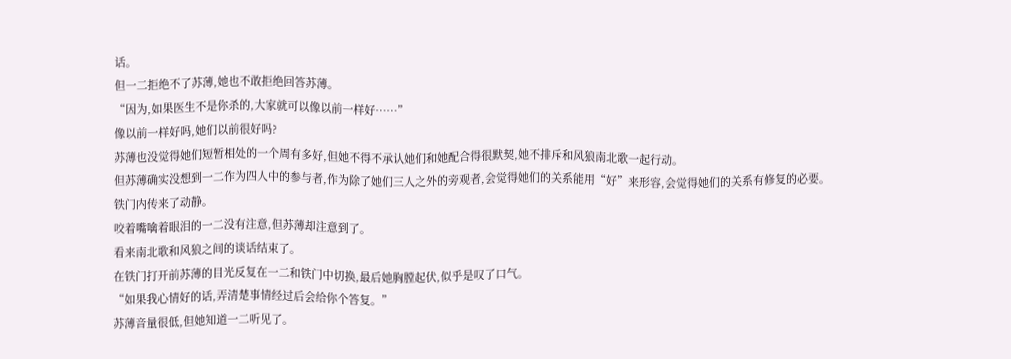话。
但一二拒绝不了苏薄,她也不敢拒绝回答苏薄。
“因为,如果医生不是你杀的,大家就可以像以前一样好……”
像以前一样好吗,她们以前很好吗?
苏薄也没觉得她们短暂相处的一个周有多好,但她不得不承认她们和她配合得很默契,她不排斥和风狼南北歌一起行动。
但苏薄确实没想到一二作为四人中的参与者,作为除了她们三人之外的旁观者,会觉得她们的关系能用“好”来形容,会觉得她们的关系有修复的必要。
铁门内传来了动静。
咬着嘴噙着眼泪的一二没有注意,但苏薄却注意到了。
看来南北歌和风狼之间的谈话结束了。
在铁门打开前苏薄的目光反复在一二和铁门中切换,最后她胸膛起伏,似乎是叹了口气。
“如果我心情好的话,弄清楚事情经过后会给你个答复。”
苏薄音量很低,但她知道一二听见了。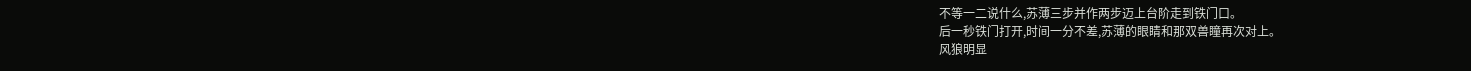不等一二说什么,苏薄三步并作两步迈上台阶走到铁门口。
后一秒铁门打开,时间一分不差,苏薄的眼睛和那双兽瞳再次对上。
风狼明显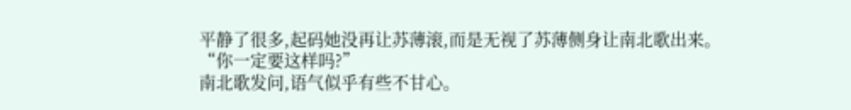平静了很多,起码她没再让苏薄滚,而是无视了苏薄侧身让南北歌出来。
“你一定要这样吗?”
南北歌发问,语气似乎有些不甘心。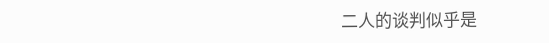二人的谈判似乎是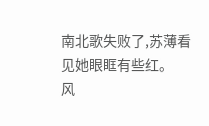南北歌失败了,苏薄看见她眼眶有些红。
风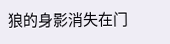狼的身影消失在门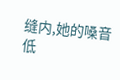缝内,她的嗓音低